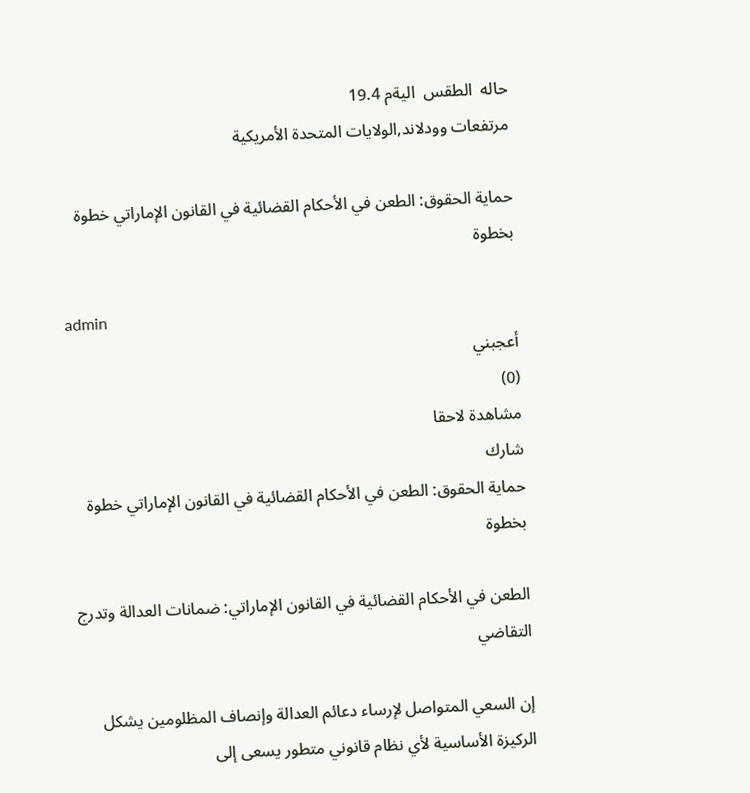حاله  الطقس  اليةم 19.4
مرتفعات وودلاند,الولايات المتحدة الأمريكية

حماية الحقوق: الطعن في الأحكام القضائية في القانون الإماراتي خطوة بخطوة

admin
أعجبني
(0)
مشاهدة لاحقا
شارك
حماية الحقوق: الطعن في الأحكام القضائية في القانون الإماراتي خطوة بخطوة

الطعن في الأحكام القضائية في القانون الإماراتي: ضمانات العدالة وتدرج التقاضي

إن السعي المتواصل لإرساء دعائم العدالة وإنصاف المظلومين يشكل الركيزة الأساسية لأي نظام قانوني متطور يسعى إلى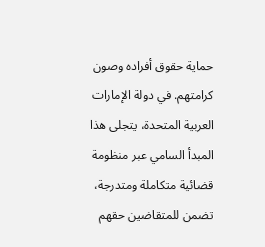حماية حقوق أفراده وصون كرامتهم. في دولة الإمارات العربية المتحدة، يتجلى هذا المبدأ السامي عبر منظومة قضائية متكاملة ومتدرجة، تضمن للمتقاضين حقهم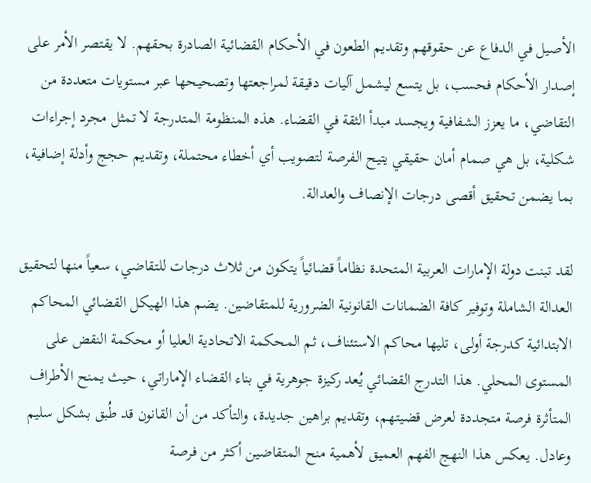الأصيل في الدفاع عن حقوقهم وتقديم الطعون في الأحكام القضائية الصادرة بحقهم. لا يقتصر الأمر على إصدار الأحكام فحسب، بل يتسع ليشمل آليات دقيقة لمراجعتها وتصحيحها عبر مستويات متعددة من التقاضي، ما يعزز الشفافية ويجسد مبدأ الثقة في القضاء. هذه المنظومة المتدرجة لا تمثل مجرد إجراءات شكلية، بل هي صمام أمان حقيقي يتيح الفرصة لتصويب أي أخطاء محتملة، وتقديم حجج وأدلة إضافية، بما يضمن تحقيق أقصى درجات الإنصاف والعدالة.

لقد تبنت دولة الإمارات العربية المتحدة نظاماً قضائياً يتكون من ثلاث درجات للتقاضي، سعياً منها لتحقيق العدالة الشاملة وتوفير كافة الضمانات القانونية الضرورية للمتقاضين. يضم هذا الهيكل القضائي المحاكم الابتدائية كدرجة أولى، تليها محاكم الاستئناف، ثم المحكمة الاتحادية العليا أو محكمة النقض على المستوى المحلي. هذا التدرج القضائي يُعد ركيزة جوهرية في بناء القضاء الإماراتي، حيث يمنح الأطراف المتأثرة فرصة متجددة لعرض قضيتهم، وتقديم براهين جديدة، والتأكد من أن القانون قد طُبق بشكل سليم وعادل. يعكس هذا النهج الفهم العميق لأهمية منح المتقاضين أكثر من فرصة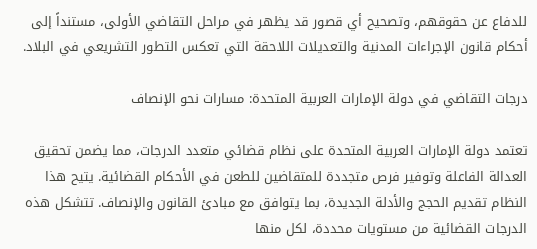للدفاع عن حقوقهم، وتصحيح أي قصور قد يظهر في مراحل التقاضي الأولى، مستنداً إلى أحكام قانون الإجراءات المدنية والتعديلات اللاحقة التي تعكس التطور التشريعي في البلاد.

درجات التقاضي في دولة الإمارات العربية المتحدة: مسارات نحو الإنصاف

تعتمد دولة الإمارات العربية المتحدة على نظام قضائي متعدد الدرجات، مما يضمن تحقيق العدالة الفاعلة وتوفير فرص متجددة للمتقاضين للطعن في الأحكام القضائية. يتيح هذا النظام تقديم الحجج والأدلة الجديدة، بما يتوافق مع مبادئ القانون والإنصاف. تتشكل هذه الدرجات القضائية من مستويات محددة، لكل منها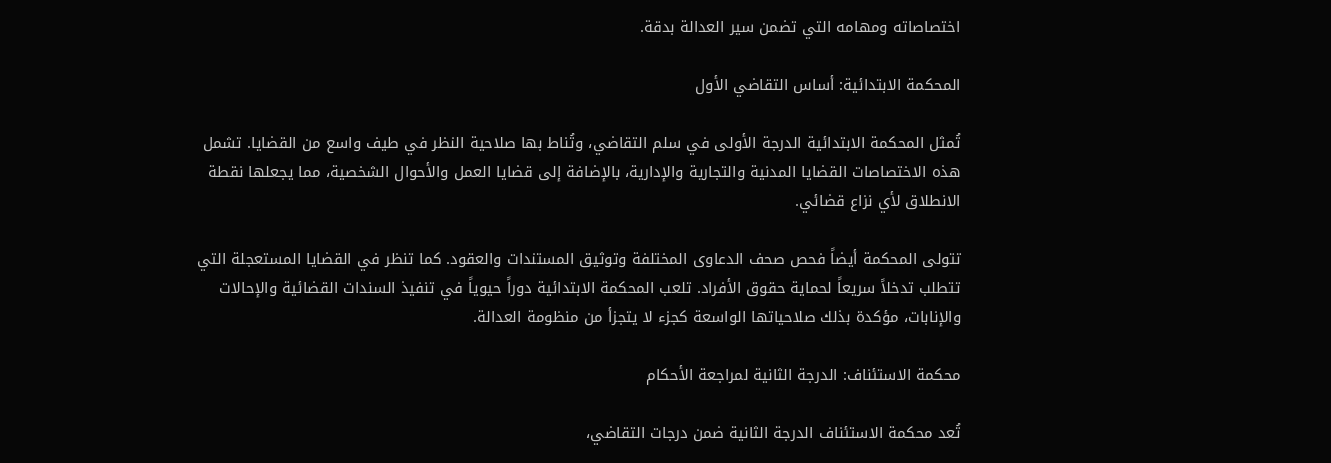اختصاصاته ومهامه التي تضمن سير العدالة بدقة.

المحكمة الابتدائية: أساس التقاضي الأول

تُمثل المحكمة الابتدائية الدرجة الأولى في سلم التقاضي، وتُناط بها صلاحية النظر في طيف واسع من القضايا. تشمل هذه الاختصاصات القضايا المدنية والتجارية والإدارية، بالإضافة إلى قضايا العمل والأحوال الشخصية، مما يجعلها نقطة الانطلاق لأي نزاع قضائي.

تتولى المحكمة أيضاً فحص صحف الدعاوى المختلفة وتوثيق المستندات والعقود. كما تنظر في القضايا المستعجلة التي تتطلب تدخلاً سريعاً لحماية حقوق الأفراد. تلعب المحكمة الابتدائية دوراً حيوياً في تنفيذ السندات القضائية والإحالات والإنابات، مؤكدة بذلك صلاحياتها الواسعة كجزء لا يتجزأ من منظومة العدالة.

محكمة الاستئناف: الدرجة الثانية لمراجعة الأحكام

تُعد محكمة الاستئناف الدرجة الثانية ضمن درجات التقاضي،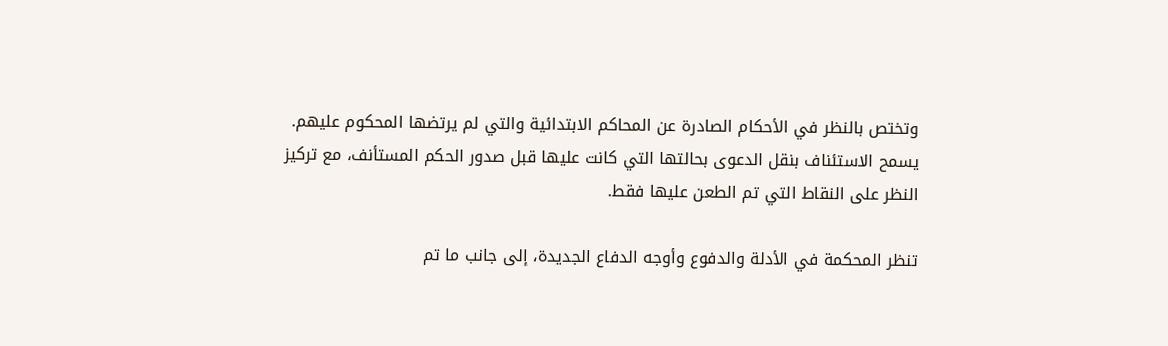وتختص بالنظر في الأحكام الصادرة عن المحاكم الابتدائية والتي لم يرتضها المحكوم عليهم. يسمح الاستئناف بنقل الدعوى بحالتها التي كانت عليها قبل صدور الحكم المستأنف، مع تركيز النظر على النقاط التي تم الطعن عليها فقط.

تنظر المحكمة في الأدلة والدفوع وأوجه الدفاع الجديدة، إلى جانب ما تم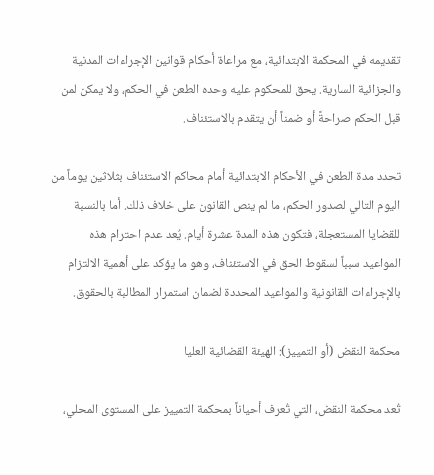تقديمه في المحكمة الابتدائية، مع مراعاة أحكام قوانين الإجراءات المدنية والجزائية السارية. يحق للمحكوم عليه وحده الطعن في الحكم، ولا يمكن لمن قبل الحكم صراحةً أو ضمناً أن يتقدم بالاستئناف.

تحدد مدة الطعن في الأحكام الابتدائية أمام محاكم الاستئناف بثلاثين يوماً من اليوم التالي لصدور الحكم، ما لم ينص القانون على خلاف ذلك. أما بالنسبة للقضايا المستعجلة، فتكون هذه المدة عشرة أيام. يُعد عدم احترام هذه المواعيد سبباً لسقوط الحق في الاستئناف، وهو ما يؤكد على أهمية الالتزام بالإجراءات القانونية والمواعيد المحددة لضمان استمرار المطالبة بالحقوق.

محكمة النقض (أو التمييز): الهيئة القضائية العليا

تُعد محكمة النقض، التي تُعرف أحياناً بمحكمة التمييز على المستوى المحلي،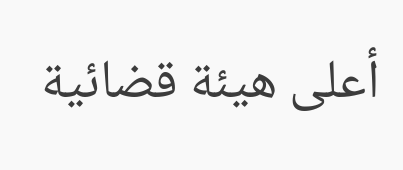أعلى هيئة قضائية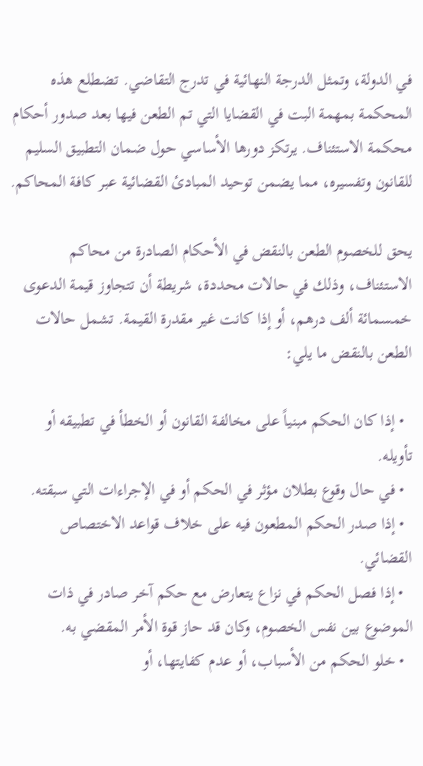في الدولة، وتمثل الدرجة النهائية في تدرج التقاضي. تضطلع هذه المحكمة بمهمة البت في القضايا التي تم الطعن فيها بعد صدور أحكام محكمة الاستئناف. يرتكز دورها الأساسي حول ضمان التطبيق السليم للقانون وتفسيره، مما يضمن توحيد المبادئ القضائية عبر كافة المحاكم.

يحق للخصوم الطعن بالنقض في الأحكام الصادرة من محاكم الاستئناف، وذلك في حالات محددة، شريطة أن تتجاوز قيمة الدعوى خمسمائة ألف درهم، أو إذا كانت غير مقدرة القيمة. تشمل حالات الطعن بالنقض ما يلي:

  • إذا كان الحكم مبنياً على مخالفة القانون أو الخطأ في تطبيقه أو تأويله.
  • في حال وقوع بطلان مؤثر في الحكم أو في الإجراءات التي سبقته.
  • إذا صدر الحكم المطعون فيه على خلاف قواعد الاختصاص القضائي.
  • إذا فصل الحكم في نزاع يتعارض مع حكم آخر صادر في ذات الموضوع بين نفس الخصوم، وكان قد حاز قوة الأمر المقضي به.
  • خلو الحكم من الأسباب، أو عدم كفايتها، أو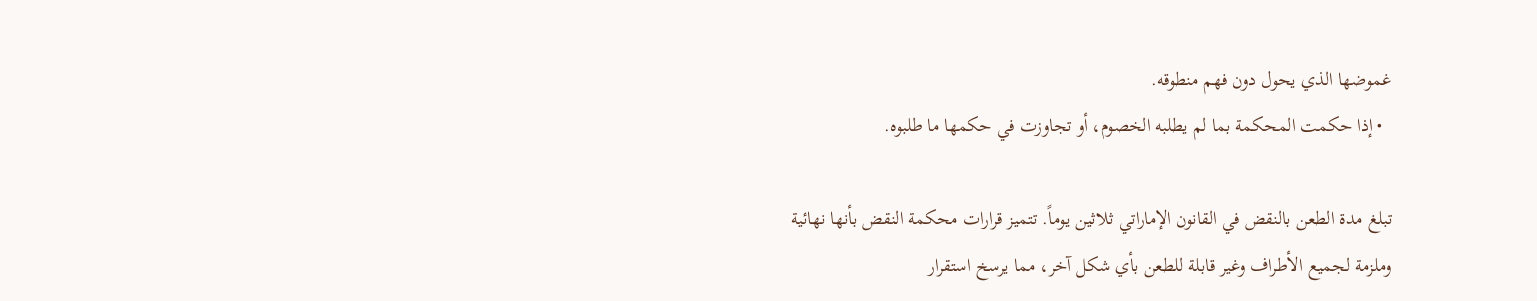غموضها الذي يحول دون فهم منطوقه.
  • إذا حكمت المحكمة بما لم يطلبه الخصوم، أو تجاوزت في حكمها ما طلبوه.

تبلغ مدة الطعن بالنقض في القانون الإماراتي ثلاثين يوماً. تتميز قرارات محكمة النقض بأنها نهائية وملزمة لجميع الأطراف وغير قابلة للطعن بأي شكل آخر، مما يرسخ استقرار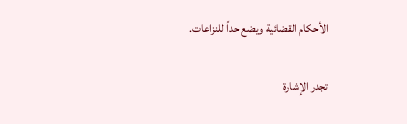الأحكام القضائية ويضع حداً للنزاعات.

تجدر الإشارة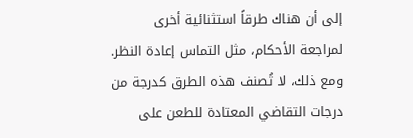إلى أن هناك طرقاً استثنائية أخرى لمراجعة الأحكام، مثل التماس إعادة النظر. ومع ذلك، لا تُصنف هذه الطرق كدرجة من درجات التقاضي المعتادة للطعن على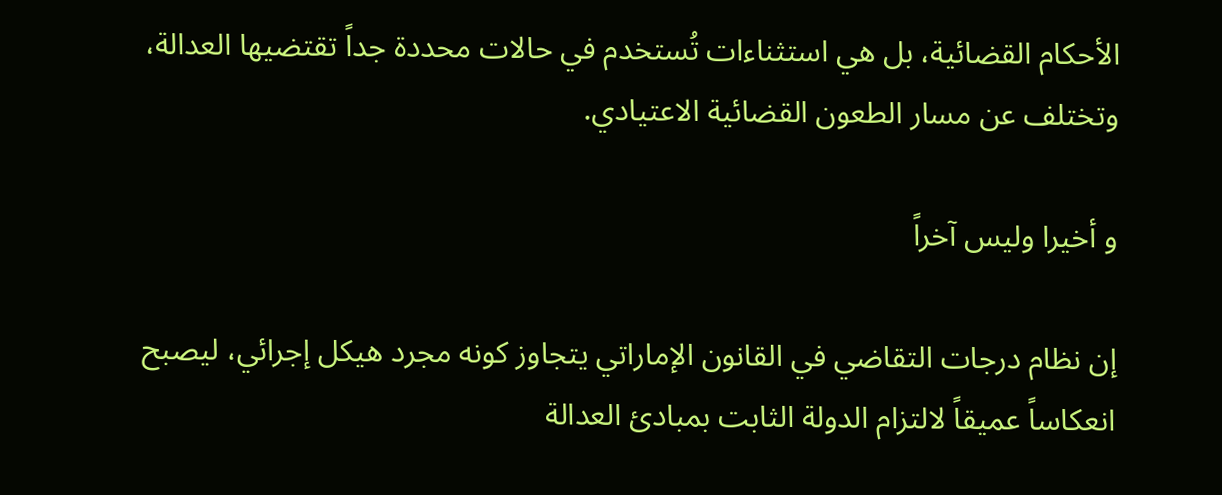الأحكام القضائية، بل هي استثناءات تُستخدم في حالات محددة جداً تقتضيها العدالة، وتختلف عن مسار الطعون القضائية الاعتيادي.

و أخيرا وليس آخراً

إن نظام درجات التقاضي في القانون الإماراتي يتجاوز كونه مجرد هيكل إجرائي، ليصبح انعكاساً عميقاً لالتزام الدولة الثابت بمبادئ العدالة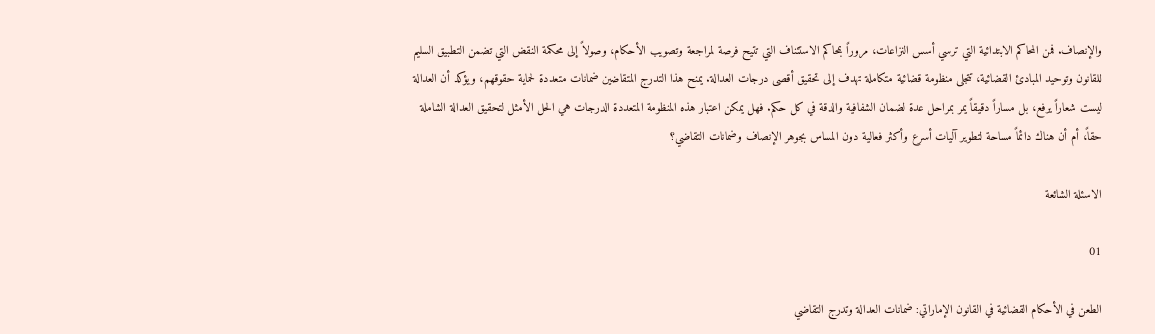والإنصاف. فمن المحاكم الابتدائية التي ترسي أسس النزاعات، مروراً بمحاكم الاستئناف التي تتيح فرصة لمراجعة وتصويب الأحكام، وصولاً إلى محكمة النقض التي تضمن التطبيق السليم للقانون وتوحيد المبادئ القضائية، تتجلى منظومة قضائية متكاملة تهدف إلى تحقيق أقصى درجات العدالة. يمنح هذا التدرج المتقاضين ضمانات متعددة لحماية حقوقهم، ويؤكد أن العدالة ليست شعاراً يرفع، بل مساراً دقيقاً يمر بمراحل عدة لضمان الشفافية والدقة في كل حكم. فهل يمكن اعتبار هذه المنظومة المتعددة الدرجات هي الحل الأمثل لتحقيق العدالة الشاملة حقاً، أم أن هناك دائماً مساحة لتطوير آليات أسرع وأكثر فعالية دون المساس بجوهر الإنصاف وضمانات التقاضي؟

الاسئلة الشائعة

01

الطعن في الأحكام القضائية في القانون الإماراتي: ضمانات العدالة وتدرج التقاضي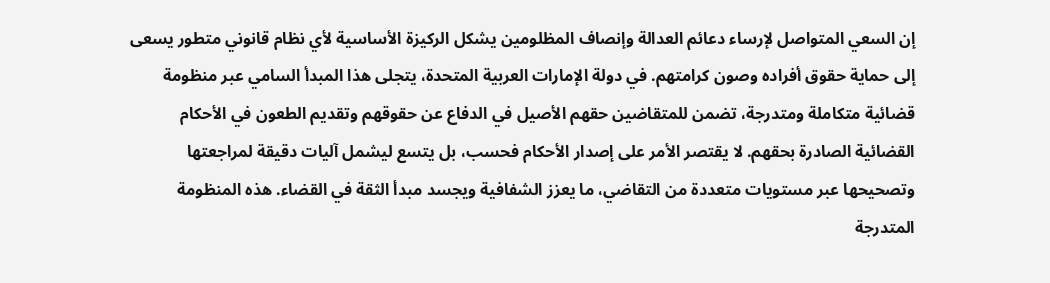إن السعي المتواصل لإرساء دعائم العدالة وإنصاف المظلومين يشكل الركيزة الأساسية لأي نظام قانوني متطور يسعى إلى حماية حقوق أفراده وصون كرامتهم. في دولة الإمارات العربية المتحدة، يتجلى هذا المبدأ السامي عبر منظومة قضائية متكاملة ومتدرجة، تضمن للمتقاضين حقهم الأصيل في الدفاع عن حقوقهم وتقديم الطعون في الأحكام القضائية الصادرة بحقهم. لا يقتصر الأمر على إصدار الأحكام فحسب، بل يتسع ليشمل آليات دقيقة لمراجعتها وتصحيحها عبر مستويات متعددة من التقاضي، ما يعزز الشفافية ويجسد مبدأ الثقة في القضاء. هذه المنظومة المتدرجة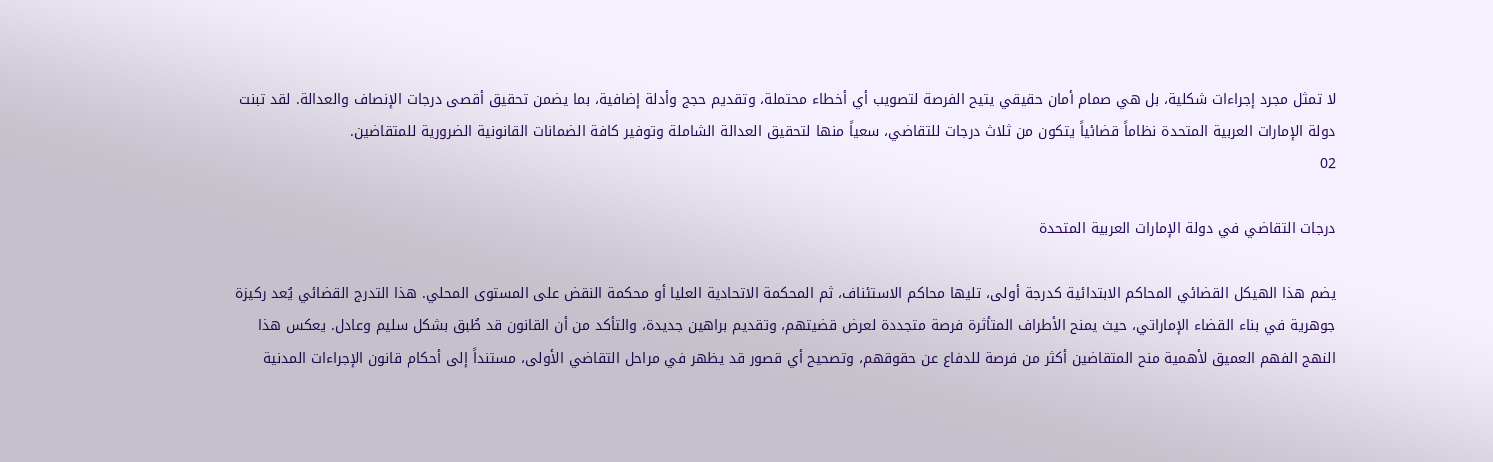لا تمثل مجرد إجراءات شكلية، بل هي صمام أمان حقيقي يتيح الفرصة لتصويب أي أخطاء محتملة، وتقديم حجج وأدلة إضافية، بما يضمن تحقيق أقصى درجات الإنصاف والعدالة. لقد تبنت دولة الإمارات العربية المتحدة نظاماً قضائياً يتكون من ثلاث درجات للتقاضي، سعياً منها لتحقيق العدالة الشاملة وتوفير كافة الضمانات القانونية الضرورية للمتقاضين.
02

درجات التقاضي في دولة الإمارات العربية المتحدة

يضم هذا الهيكل القضائي المحاكم الابتدائية كدرجة أولى، تليها محاكم الاستئناف، ثم المحكمة الاتحادية العليا أو محكمة النقض على المستوى المحلي. هذا التدرج القضائي يُعد ركيزة جوهرية في بناء القضاء الإماراتي، حيث يمنح الأطراف المتأثرة فرصة متجددة لعرض قضيتهم، وتقديم براهين جديدة، والتأكد من أن القانون قد طُبق بشكل سليم وعادل. يعكس هذا النهج الفهم العميق لأهمية منح المتقاضين أكثر من فرصة للدفاع عن حقوقهم، وتصحيح أي قصور قد يظهر في مراحل التقاضي الأولى، مستنداً إلى أحكام قانون الإجراءات المدنية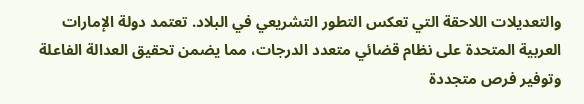والتعديلات اللاحقة التي تعكس التطور التشريعي في البلاد. تعتمد دولة الإمارات العربية المتحدة على نظام قضائي متعدد الدرجات، مما يضمن تحقيق العدالة الفاعلة وتوفير فرص متجددة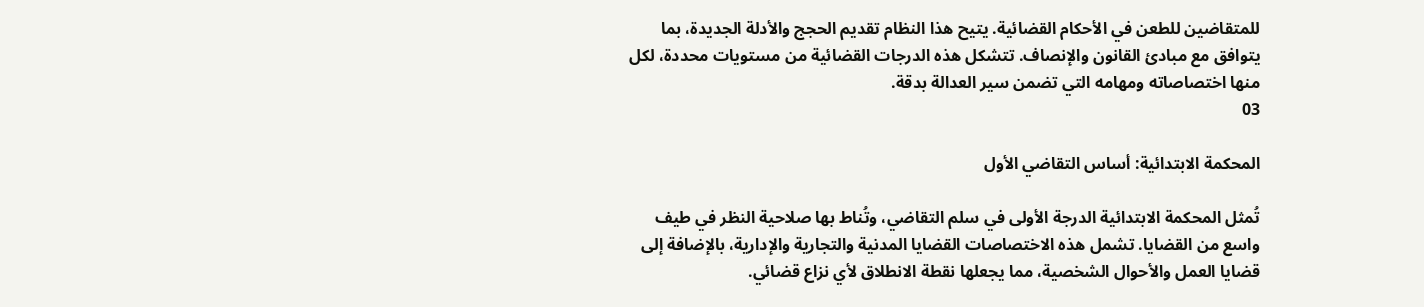للمتقاضين للطعن في الأحكام القضائية. يتيح هذا النظام تقديم الحجج والأدلة الجديدة، بما يتوافق مع مبادئ القانون والإنصاف. تتشكل هذه الدرجات القضائية من مستويات محددة، لكل منها اختصاصاته ومهامه التي تضمن سير العدالة بدقة.
03

المحكمة الابتدائية: أساس التقاضي الأول

تُمثل المحكمة الابتدائية الدرجة الأولى في سلم التقاضي، وتُناط بها صلاحية النظر في طيف واسع من القضايا. تشمل هذه الاختصاصات القضايا المدنية والتجارية والإدارية، بالإضافة إلى قضايا العمل والأحوال الشخصية، مما يجعلها نقطة الانطلاق لأي نزاع قضائي.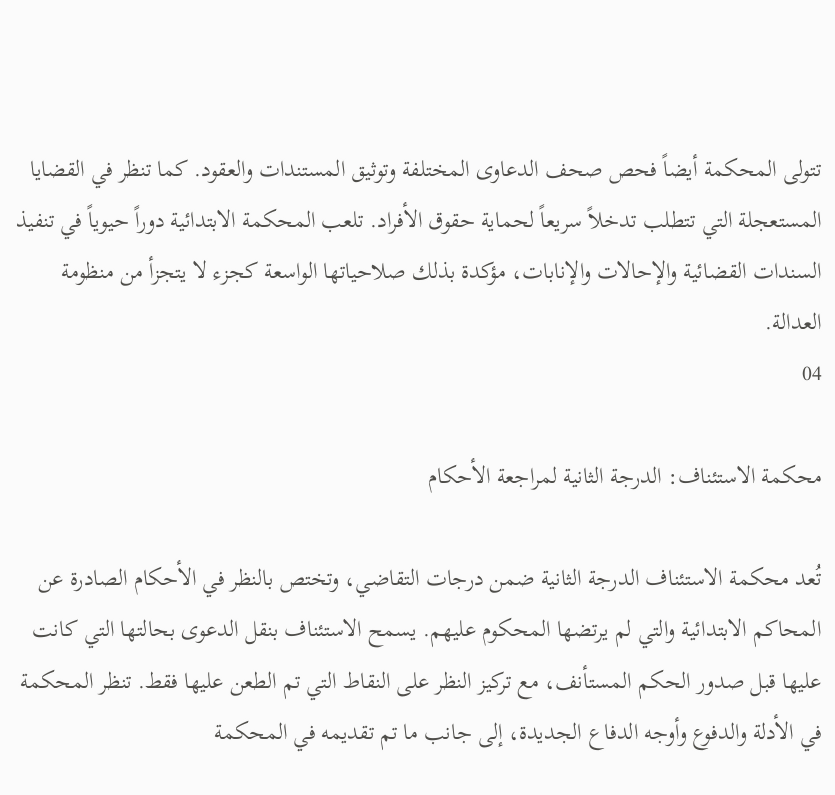تتولى المحكمة أيضاً فحص صحف الدعاوى المختلفة وتوثيق المستندات والعقود. كما تنظر في القضايا المستعجلة التي تتطلب تدخلاً سريعاً لحماية حقوق الأفراد. تلعب المحكمة الابتدائية دوراً حيوياً في تنفيذ السندات القضائية والإحالات والإنابات، مؤكدة بذلك صلاحياتها الواسعة كجزء لا يتجزأ من منظومة العدالة.
04

محكمة الاستئناف: الدرجة الثانية لمراجعة الأحكام

تُعد محكمة الاستئناف الدرجة الثانية ضمن درجات التقاضي، وتختص بالنظر في الأحكام الصادرة عن المحاكم الابتدائية والتي لم يرتضها المحكوم عليهم. يسمح الاستئناف بنقل الدعوى بحالتها التي كانت عليها قبل صدور الحكم المستأنف، مع تركيز النظر على النقاط التي تم الطعن عليها فقط. تنظر المحكمة في الأدلة والدفوع وأوجه الدفاع الجديدة، إلى جانب ما تم تقديمه في المحكمة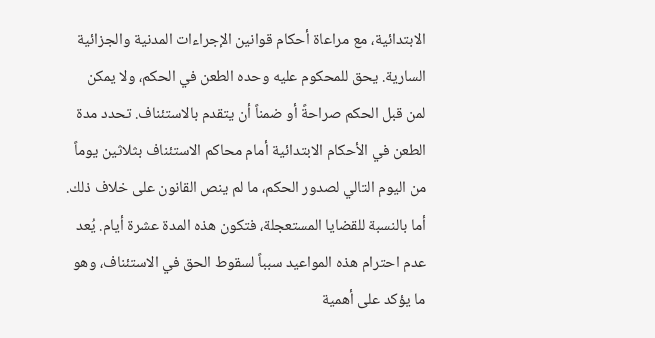الابتدائية، مع مراعاة أحكام قوانين الإجراءات المدنية والجزائية السارية. يحق للمحكوم عليه وحده الطعن في الحكم، ولا يمكن لمن قبل الحكم صراحةً أو ضمناً أن يتقدم بالاستئناف. تحدد مدة الطعن في الأحكام الابتدائية أمام محاكم الاستئناف بثلاثين يوماً من اليوم التالي لصدور الحكم، ما لم ينص القانون على خلاف ذلك. أما بالنسبة للقضايا المستعجلة، فتكون هذه المدة عشرة أيام. يُعد عدم احترام هذه المواعيد سبباً لسقوط الحق في الاستئناف، وهو ما يؤكد على أهمية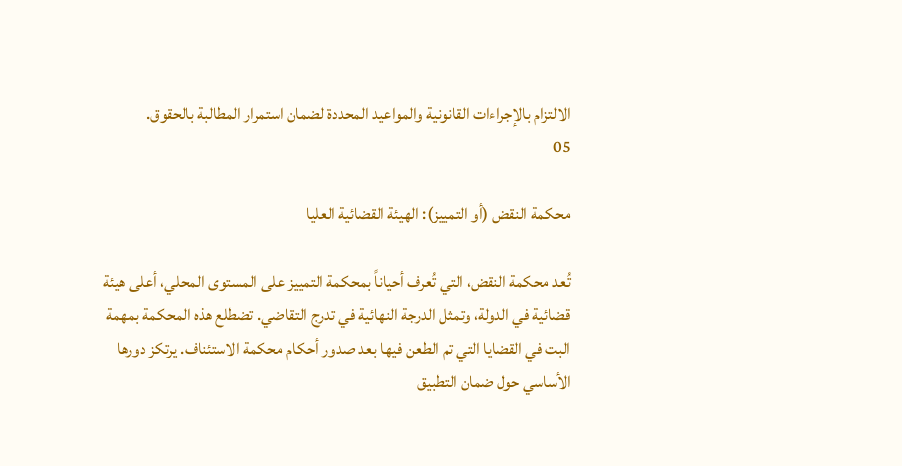الالتزام بالإجراءات القانونية والمواعيد المحددة لضمان استمرار المطالبة بالحقوق.
05

محكمة النقض (أو التمييز): الهيئة القضائية العليا

تُعد محكمة النقض، التي تُعرف أحياناً بمحكمة التمييز على المستوى المحلي، أعلى هيئة قضائية في الدولة، وتمثل الدرجة النهائية في تدرج التقاضي. تضطلع هذه المحكمة بمهمة البت في القضايا التي تم الطعن فيها بعد صدور أحكام محكمة الاستئناف. يرتكز دورها الأساسي حول ضمان التطبيق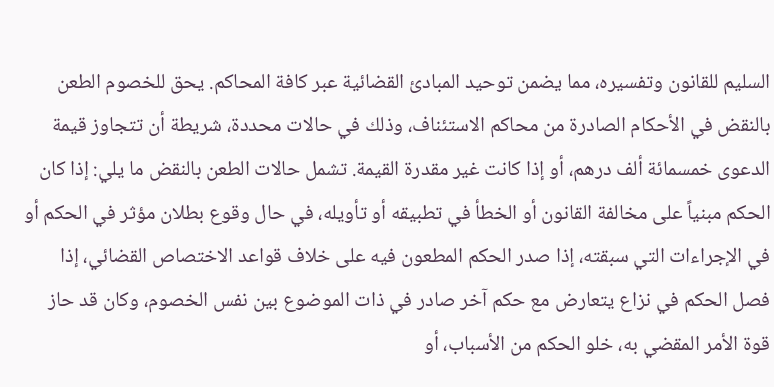السليم للقانون وتفسيره، مما يضمن توحيد المبادئ القضائية عبر كافة المحاكم. يحق للخصوم الطعن بالنقض في الأحكام الصادرة من محاكم الاستئناف، وذلك في حالات محددة، شريطة أن تتجاوز قيمة الدعوى خمسمائة ألف درهم، أو إذا كانت غير مقدرة القيمة. تشمل حالات الطعن بالنقض ما يلي: إذا كان الحكم مبنياً على مخالفة القانون أو الخطأ في تطبيقه أو تأويله، في حال وقوع بطلان مؤثر في الحكم أو في الإجراءات التي سبقته، إذا صدر الحكم المطعون فيه على خلاف قواعد الاختصاص القضائي، إذا فصل الحكم في نزاع يتعارض مع حكم آخر صادر في ذات الموضوع بين نفس الخصوم، وكان قد حاز قوة الأمر المقضي به، خلو الحكم من الأسباب، أو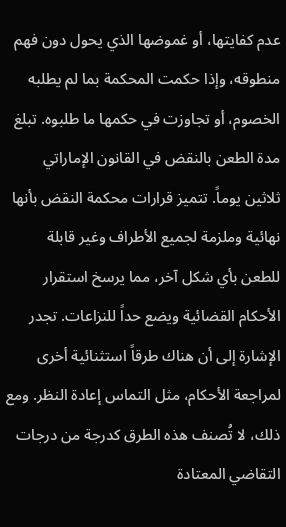عدم كفايتها، أو غموضها الذي يحول دون فهم منطوقه، وإذا حكمت المحكمة بما لم يطلبه الخصوم، أو تجاوزت في حكمها ما طلبوه. تبلغ مدة الطعن بالنقض في القانون الإماراتي ثلاثين يوماً. تتميز قرارات محكمة النقض بأنها نهائية وملزمة لجميع الأطراف وغير قابلة للطعن بأي شكل آخر، مما يرسخ استقرار الأحكام القضائية ويضع حداً للنزاعات. تجدر الإشارة إلى أن هناك طرقاً استثنائية أخرى لمراجعة الأحكام، مثل التماس إعادة النظر. ومع ذلك، لا تُصنف هذه الطرق كدرجة من درجات التقاضي المعتادة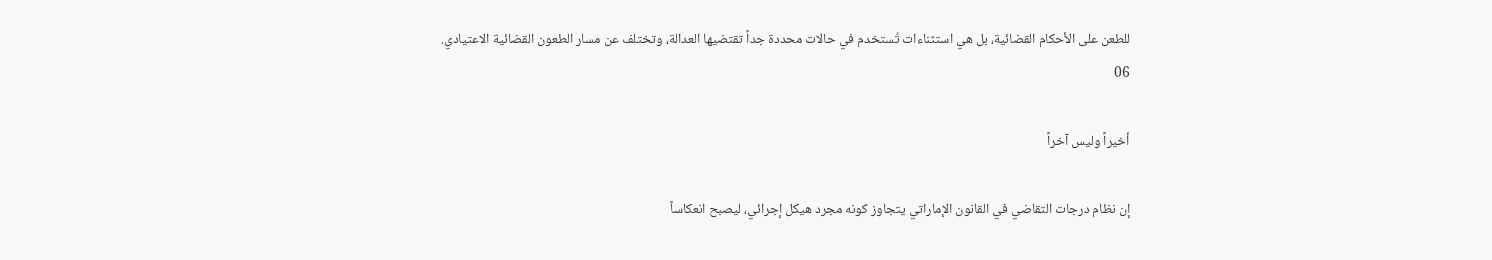للطعن على الأحكام القضائية، بل هي استثناءات تُستخدم في حالات محددة جداً تقتضيها العدالة، وتختلف عن مسار الطعون القضائية الاعتيادي.
06

أخيراً وليس آخراً

إن نظام درجات التقاضي في القانون الإماراتي يتجاوز كونه مجرد هيكل إجرائي، ليصبح انعكاساً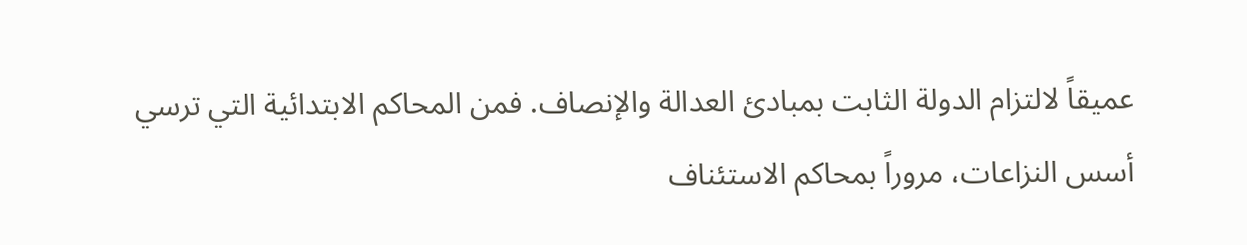عميقاً لالتزام الدولة الثابت بمبادئ العدالة والإنصاف. فمن المحاكم الابتدائية التي ترسي أسس النزاعات، مروراً بمحاكم الاستئناف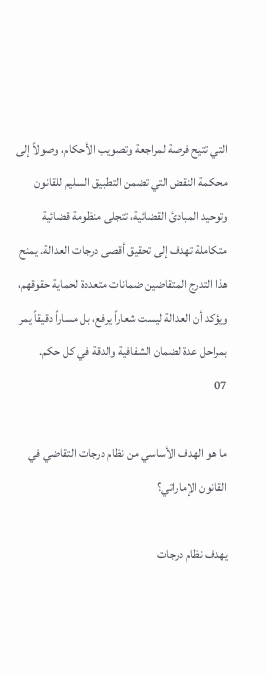التي تتيح فرصة لمراجعة وتصويب الأحكام، وصولاً إلى محكمة النقض التي تضمن التطبيق السليم للقانون وتوحيد المبادئ القضائية، تتجلى منظومة قضائية متكاملة تهدف إلى تحقيق أقصى درجات العدالة. يمنح هذا التدرج المتقاضين ضمانات متعددة لحماية حقوقهم، ويؤكد أن العدالة ليست شعاراً يرفع، بل مساراً دقيقاً يمر بمراحل عدة لضمان الشفافية والدقة في كل حكم.
07

ما هو الهدف الأساسي من نظام درجات التقاضي في القانون الإماراتي؟

يهدف نظام درجات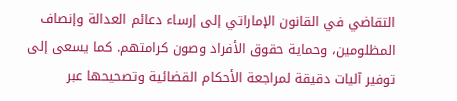التقاضي في القانون الإماراتي إلى إرساء دعائم العدالة وإنصاف المظلومين، وحماية حقوق الأفراد وصون كرامتهم. كما يسعى إلى توفير آليات دقيقة لمراجعة الأحكام القضائية وتصحيحها عبر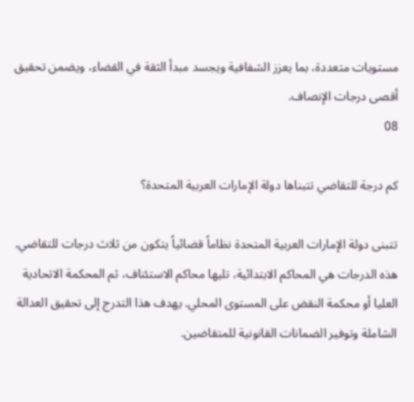مستويات متعددة، بما يعزز الشفافية ويجسد مبدأ الثقة في القضاء، ويضمن تحقيق أقصى درجات الإنصاف.
08

كم درجة للتقاضي تتبناها دولة الإمارات العربية المتحدة؟

تتبنى دولة الإمارات العربية المتحدة نظاماً قضائياً يتكون من ثلاث درجات للتقاضي. هذه الدرجات هي المحاكم الابتدائية، تليها محاكم الاستئناف، ثم المحكمة الاتحادية العليا أو محكمة النقض على المستوى المحلي. يهدف هذا التدرج إلى تحقيق العدالة الشاملة وتوفير الضمانات القانونية للمتقاضين.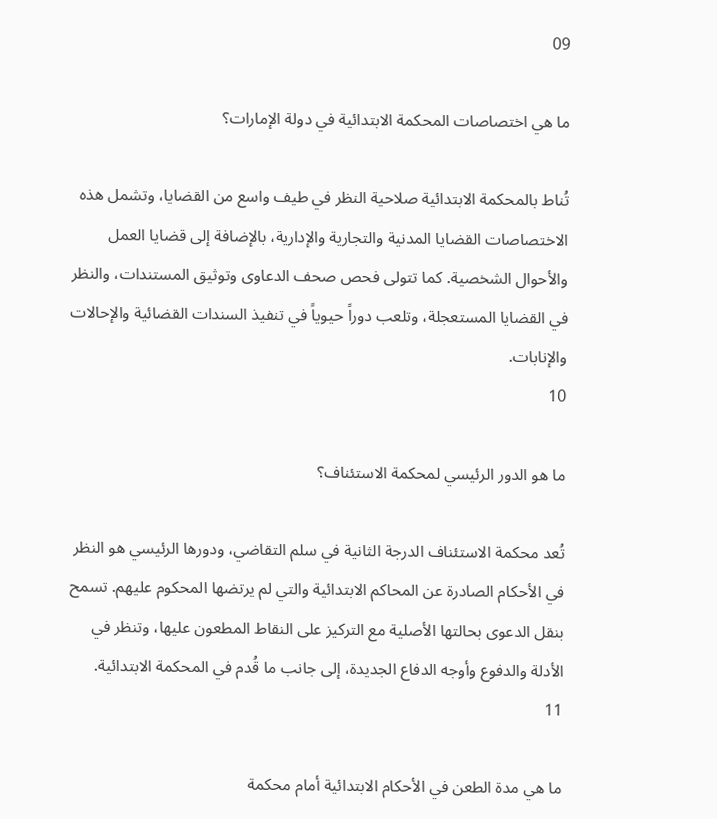09

ما هي اختصاصات المحكمة الابتدائية في دولة الإمارات؟

تُناط بالمحكمة الابتدائية صلاحية النظر في طيف واسع من القضايا، وتشمل هذه الاختصاصات القضايا المدنية والتجارية والإدارية، بالإضافة إلى قضايا العمل والأحوال الشخصية. كما تتولى فحص صحف الدعاوى وتوثيق المستندات، والنظر في القضايا المستعجلة، وتلعب دوراً حيوياً في تنفيذ السندات القضائية والإحالات والإنابات.
10

ما هو الدور الرئيسي لمحكمة الاستئناف؟

تُعد محكمة الاستئناف الدرجة الثانية في سلم التقاضي، ودورها الرئيسي هو النظر في الأحكام الصادرة عن المحاكم الابتدائية والتي لم يرتضها المحكوم عليهم. تسمح بنقل الدعوى بحالتها الأصلية مع التركيز على النقاط المطعون عليها، وتنظر في الأدلة والدفوع وأوجه الدفاع الجديدة، إلى جانب ما قُدم في المحكمة الابتدائية.
11

ما هي مدة الطعن في الأحكام الابتدائية أمام محكمة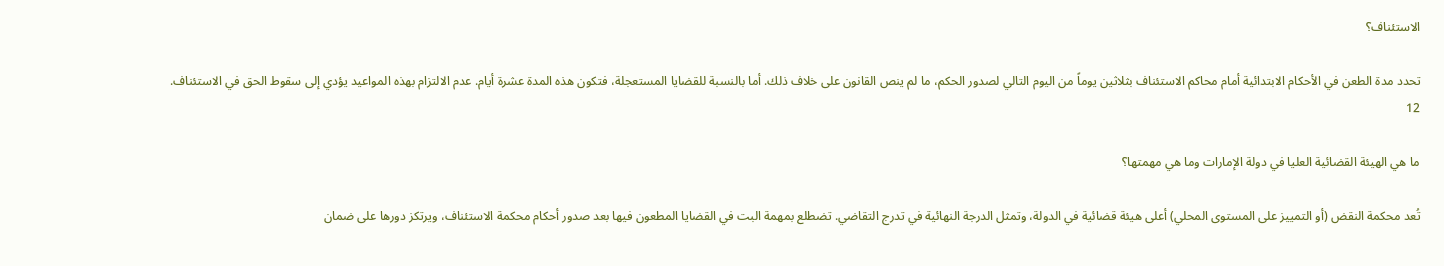الاستئناف؟

تحدد مدة الطعن في الأحكام الابتدائية أمام محاكم الاستئناف بثلاثين يوماً من اليوم التالي لصدور الحكم، ما لم ينص القانون على خلاف ذلك. أما بالنسبة للقضايا المستعجلة، فتكون هذه المدة عشرة أيام. عدم الالتزام بهذه المواعيد يؤدي إلى سقوط الحق في الاستئناف.
12

ما هي الهيئة القضائية العليا في دولة الإمارات وما هي مهمتها؟

تُعد محكمة النقض (أو التمييز على المستوى المحلي) أعلى هيئة قضائية في الدولة، وتمثل الدرجة النهائية في تدرج التقاضي. تضطلع بمهمة البت في القضايا المطعون فيها بعد صدور أحكام محكمة الاستئناف، ويرتكز دورها على ضمان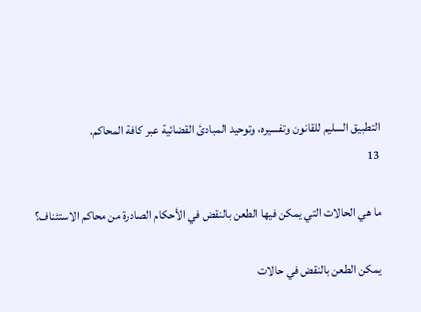التطبيق السليم للقانون وتفسيره، وتوحيد المبادئ القضائية عبر كافة المحاكم.
13

ما هي الحالات التي يمكن فيها الطعن بالنقض في الأحكام الصادرة من محاكم الاستئناف؟

يمكن الطعن بالنقض في حالات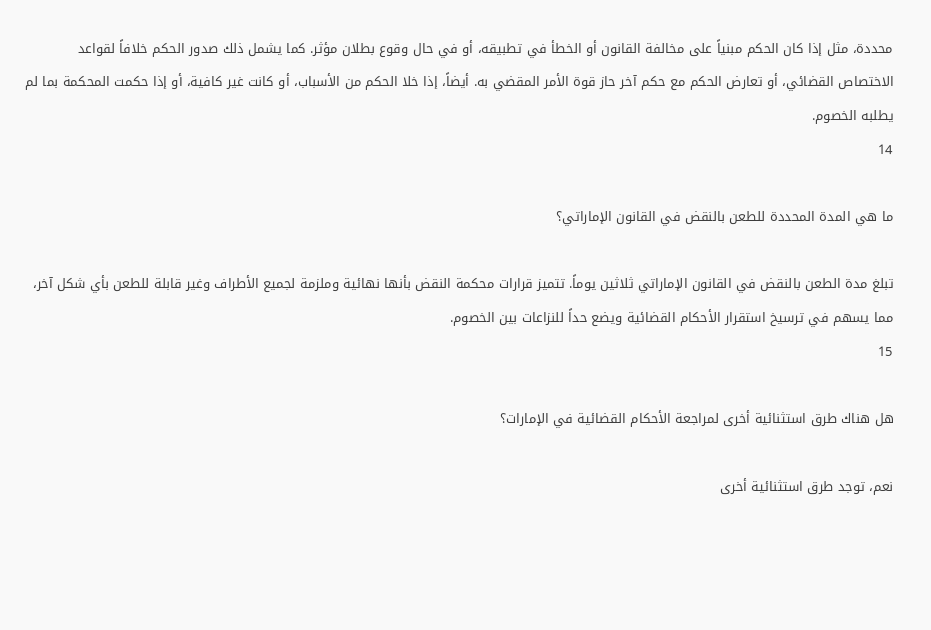محددة، مثل إذا كان الحكم مبنياً على مخالفة القانون أو الخطأ في تطبيقه، أو في حال وقوع بطلان مؤثر. كما يشمل ذلك صدور الحكم خلافاً لقواعد الاختصاص القضائي، أو تعارض الحكم مع حكم آخر حاز قوة الأمر المقضي به. أيضاً، إذا خلا الحكم من الأسباب، أو كانت غير كافية، أو إذا حكمت المحكمة بما لم يطلبه الخصوم.
14

ما هي المدة المحددة للطعن بالنقض في القانون الإماراتي؟

تبلغ مدة الطعن بالنقض في القانون الإماراتي ثلاثين يوماً. تتميز قرارات محكمة النقض بأنها نهائية وملزمة لجميع الأطراف وغير قابلة للطعن بأي شكل آخر، مما يسهم في ترسيخ استقرار الأحكام القضائية ويضع حداً للنزاعات بين الخصوم.
15

هل هناك طرق استثنائية أخرى لمراجعة الأحكام القضائية في الإمارات؟

نعم، توجد طرق استثنائية أخرى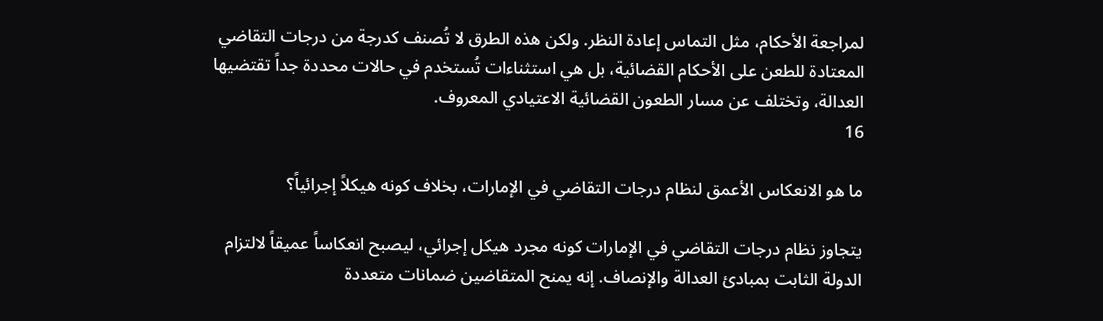لمراجعة الأحكام، مثل التماس إعادة النظر. ولكن هذه الطرق لا تُصنف كدرجة من درجات التقاضي المعتادة للطعن على الأحكام القضائية، بل هي استثناءات تُستخدم في حالات محددة جداً تقتضيها العدالة، وتختلف عن مسار الطعون القضائية الاعتيادي المعروف.
16

ما هو الانعكاس الأعمق لنظام درجات التقاضي في الإمارات، بخلاف كونه هيكلاً إجرائياً؟

يتجاوز نظام درجات التقاضي في الإمارات كونه مجرد هيكل إجرائي، ليصبح انعكاساً عميقاً لالتزام الدولة الثابت بمبادئ العدالة والإنصاف. إنه يمنح المتقاضين ضمانات متعددة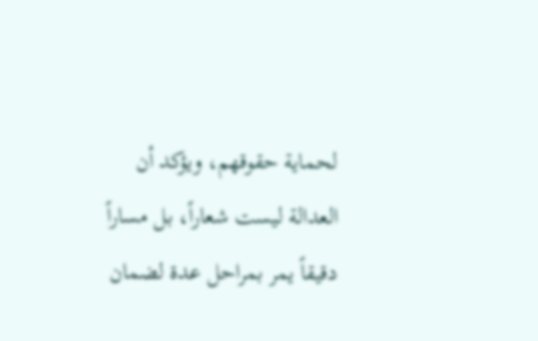لحماية حقوقهم، ويؤكد أن العدالة ليست شعاراً، بل مساراً دقيقاً يمر بمراحل عدة لضمان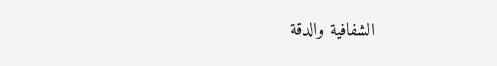الشفافية والدقة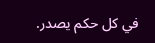في كل حكم يصدر.